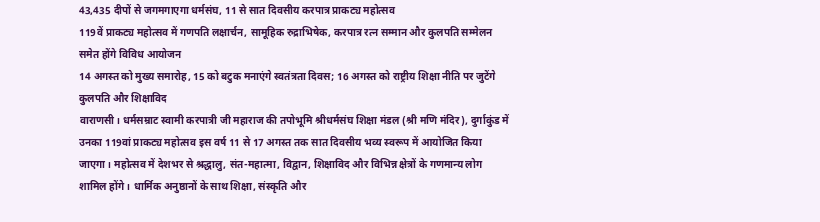43,435 दीपों से जगमगाएगा धर्मसंघ, 11 से सात दिवसीय करपात्र प्राकट्य महोत्सव
119वें प्राकट्य महोत्सव में गणपति लक्षार्चन, सामूहिक रुद्राभिषेक, करपात्र रत्न सम्मान और कुलपति सम्मेलन समेत होंगे विविध आयोजन
14 अगस्त को मुख्य समारोह, 15 को बटुक मनाएंगे स्वतंत्रता दिवस; 16 अगस्त को राष्ट्रीय शिक्षा नीति पर जुटेंगे कुलपति और शिक्षाविद
वाराणसी। धर्मसम्राट स्वामी करपात्री जी महाराज की तपोभूमि श्रीधर्मसंघ शिक्षा मंडल (श्री मणि मंदिर), दुर्गाकुंड में उनका 119वां प्राकट्य महोत्सव इस वर्ष 11 से 17 अगस्त तक सात दिवसीय भव्य स्वरूप में आयोजित किया जाएगा। महोत्सव में देशभर से श्रद्धालु, संत-महात्मा, विद्वान, शिक्षाविद और विभिन्न क्षेत्रों के गणमान्य लोग शामिल होंगे। धार्मिक अनुष्ठानों के साथ शिक्षा, संस्कृति और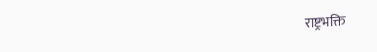राष्ट्रभक्ति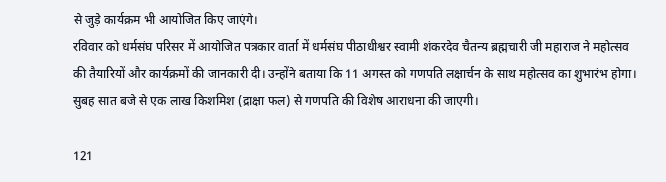से जुड़े कार्यक्रम भी आयोजित किए जाएंगे।
रविवार को धर्मसंघ परिसर में आयोजित पत्रकार वार्ता में धर्मसंघ पीठाधीश्वर स्वामी शंकरदेव चैतन्य ब्रह्मचारी जी महाराज ने महोत्सव की तैयारियों और कार्यक्रमों की जानकारी दी। उन्होंने बताया कि 11 अगस्त को गणपति लक्षार्चन के साथ महोत्सव का शुभारंभ होगा। सुबह सात बजे से एक लाख किशमिश (द्राक्षा फल) से गणपति की विशेष आराधना की जाएगी।

121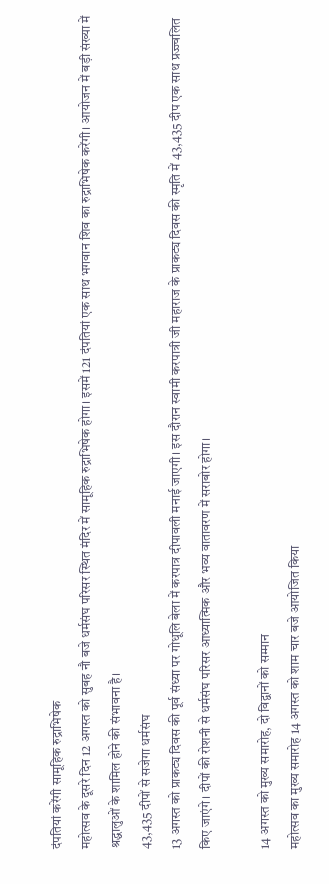दंपतियां करेंगी सामूहिक रुद्राभिषेक
महोत्सव के दूसरे दिन 12 अगस्त को सुबह नौ बजे धर्मसंघ परिसर स्थित मंदिर में सामूहिक रुद्राभिषेक होगा। इसमें 121 दंपतियां एक साथ भगवान शिव का रुद्राभिषेक करेंगी। आयोजन में बड़ी संख्या में श्रद्धालुओं के शामिल होने की संभावना है।
43,435 दीपों से सजेगा धर्मसंघ
13 अगस्त को प्राकट्य दिवस की पूर्व संध्या पर गोधूलि बेला में करपात्र दीपावली मनाई जाएगी। इस दौरान स्वामी करपात्री जी महाराज के प्राकट्य दिवस की स्मृति में 43,435 दीप एक साथ प्रज्ज्वलित किए जाएंगे। दीपों की रोशनी से धर्मसंघ परिसर आध्यात्मिक और भव्य वातावरण में सराबोर होगा।

14 अगस्त को मुख्य समारोह, दो विद्वानों को सम्मान
महोत्सव का मुख्य समारोह 14 अगस्त को शाम चार बजे आयोजित किया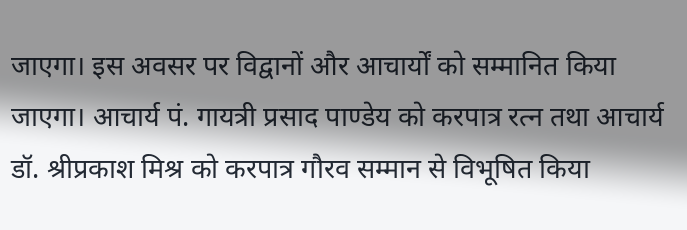जाएगा। इस अवसर पर विद्वानों और आचार्यों को सम्मानित किया जाएगा। आचार्य पं. गायत्री प्रसाद पाण्डेय को करपात्र रत्न तथा आचार्य डॉ. श्रीप्रकाश मिश्र को करपात्र गौरव सम्मान से विभूषित किया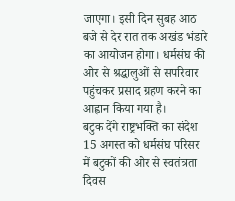जाएगा। इसी दिन सुबह आठ बजे से देर रात तक अखंड भंडारे का आयोजन होगा। धर्मसंघ की ओर से श्रद्धालुओं से सपरिवार पहुंचकर प्रसाद ग्रहण करने का आह्वान किया गया है।
बटुक देंगे राष्ट्रभक्ति का संदेश
15 अगस्त को धर्मसंघ परिसर में बटुकों की ओर से स्वतंत्रता दिवस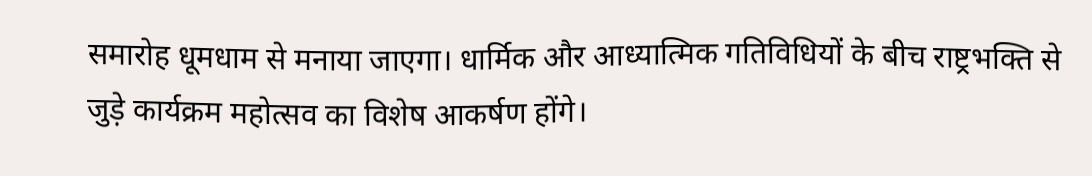समारोह धूमधाम से मनाया जाएगा। धार्मिक और आध्यात्मिक गतिविधियों के बीच राष्ट्रभक्ति से जुड़े कार्यक्रम महोत्सव का विशेष आकर्षण होंगे।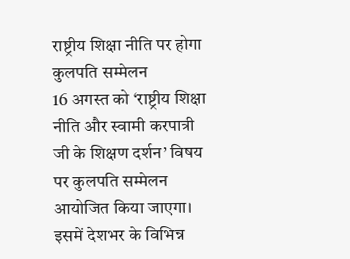राष्ट्रीय शिक्षा नीति पर होगा कुलपति सम्मेलन
16 अगस्त को ‘राष्ट्रीय शिक्षा नीति और स्वामी करपात्री जी के शिक्षण दर्शन’ विषय पर कुलपति सम्मेलन आयोजित किया जाएगा। इसमें देशभर के विभिन्न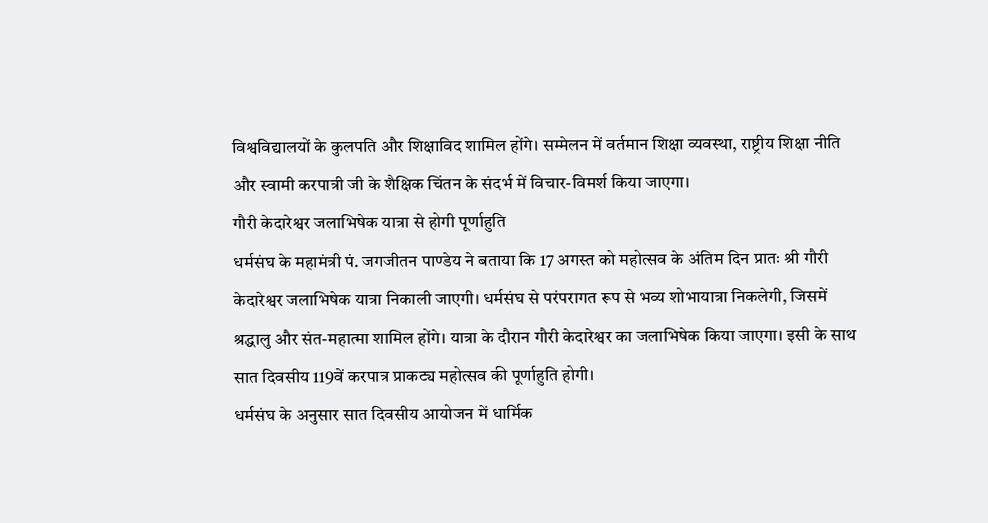विश्वविद्यालयों के कुलपति और शिक्षाविद शामिल होंगे। सम्मेलन में वर्तमान शिक्षा व्यवस्था, राष्ट्रीय शिक्षा नीति और स्वामी करपात्री जी के शैक्षिक चिंतन के संदर्भ में विचार-विमर्श किया जाएगा।
गौरी केदारेश्वर जलाभिषेक यात्रा से होगी पूर्णाहुति
धर्मसंघ के महामंत्री पं. जगजीतन पाण्डेय ने बताया कि 17 अगस्त को महोत्सव के अंतिम दिन प्रातः श्री गौरी केदारेश्वर जलाभिषेक यात्रा निकाली जाएगी। धर्मसंघ से परंपरागत रूप से भव्य शोभायात्रा निकलेगी, जिसमें श्रद्धालु और संत-महात्मा शामिल होंगे। यात्रा के दौरान गौरी केदारेश्वर का जलाभिषेक किया जाएगा। इसी के साथ सात दिवसीय 119वें करपात्र प्राकट्य महोत्सव की पूर्णाहुति होगी।
धर्मसंघ के अनुसार सात दिवसीय आयोजन में धार्मिक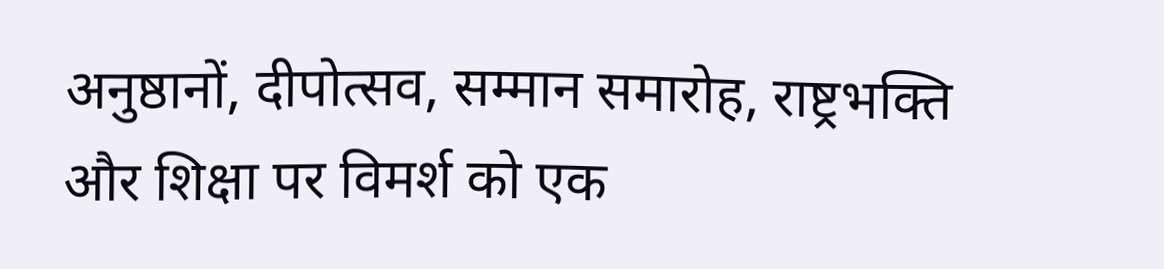अनुष्ठानों, दीपोत्सव, सम्मान समारोह, राष्ट्रभक्ति और शिक्षा पर विमर्श को एक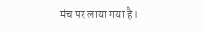मंच पर लाया गया है।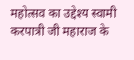महोत्सव का उद्देश्य स्वामी करपात्री जी महाराज के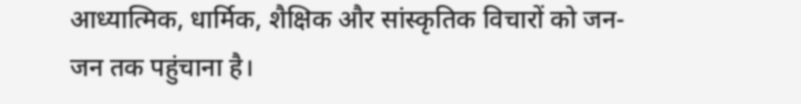आध्यात्मिक, धार्मिक, शैक्षिक और सांस्कृतिक विचारों को जन-जन तक पहुंचाना है।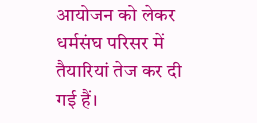आयोजन को लेकर धर्मसंघ परिसर में तैयारियां तेज कर दी गई हैं।